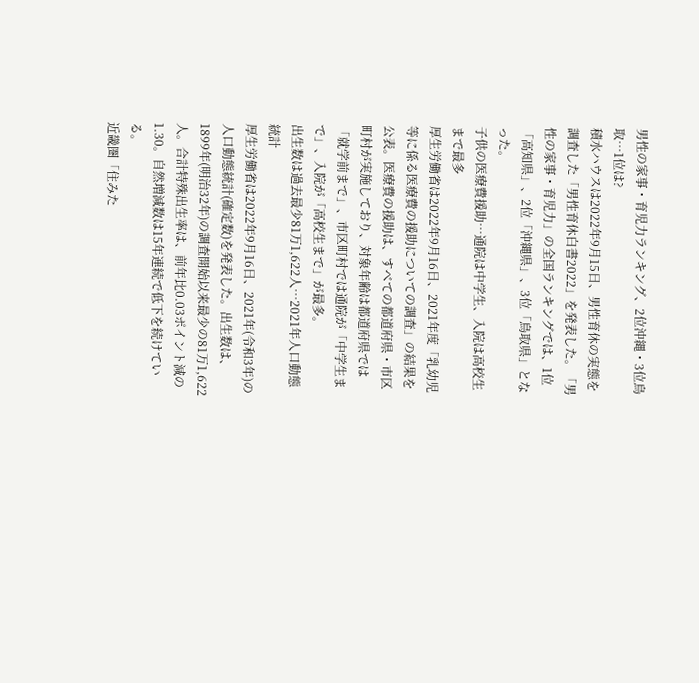男性の家事・育児力ランキング、2位沖縄・3位鳥取…1位は?
積水ハウスは2022年9月15日、男性育休の実態を調査した「男性育休白書2022」を発表した。「男性の家事・育児力」の全国ランキングでは、1位「高知県」、2位「沖縄県」、3位「鳥取県」となった。
子供の医療費援助…通院は中学生、入院は高校生まで最多
厚生労働省は2022年9月16日、2021年度「乳幼児等に係る医療費の援助についての調査」の結果を公表。医療費の援助は、すべての都道府県・市区町村が実施しており、対象年齢は都道府県では「就学前まで」、市区町村では通院が「中学生まで」、入院が「高校生まで」が最多。
出生数は過去最少81万1,622人…2021年人口動態統計
厚生労働省は2022年9月16日、2021年(令和3年)の人口動態統計(確定数)を発表した。出生数は、1899年(明治32年)の調査開始以来最少の81万1,622人。合計特殊出生率は、前年比0.03ポイント減の1.30。自然増減数は15年連続で低下を続けている。
近畿圏「住みた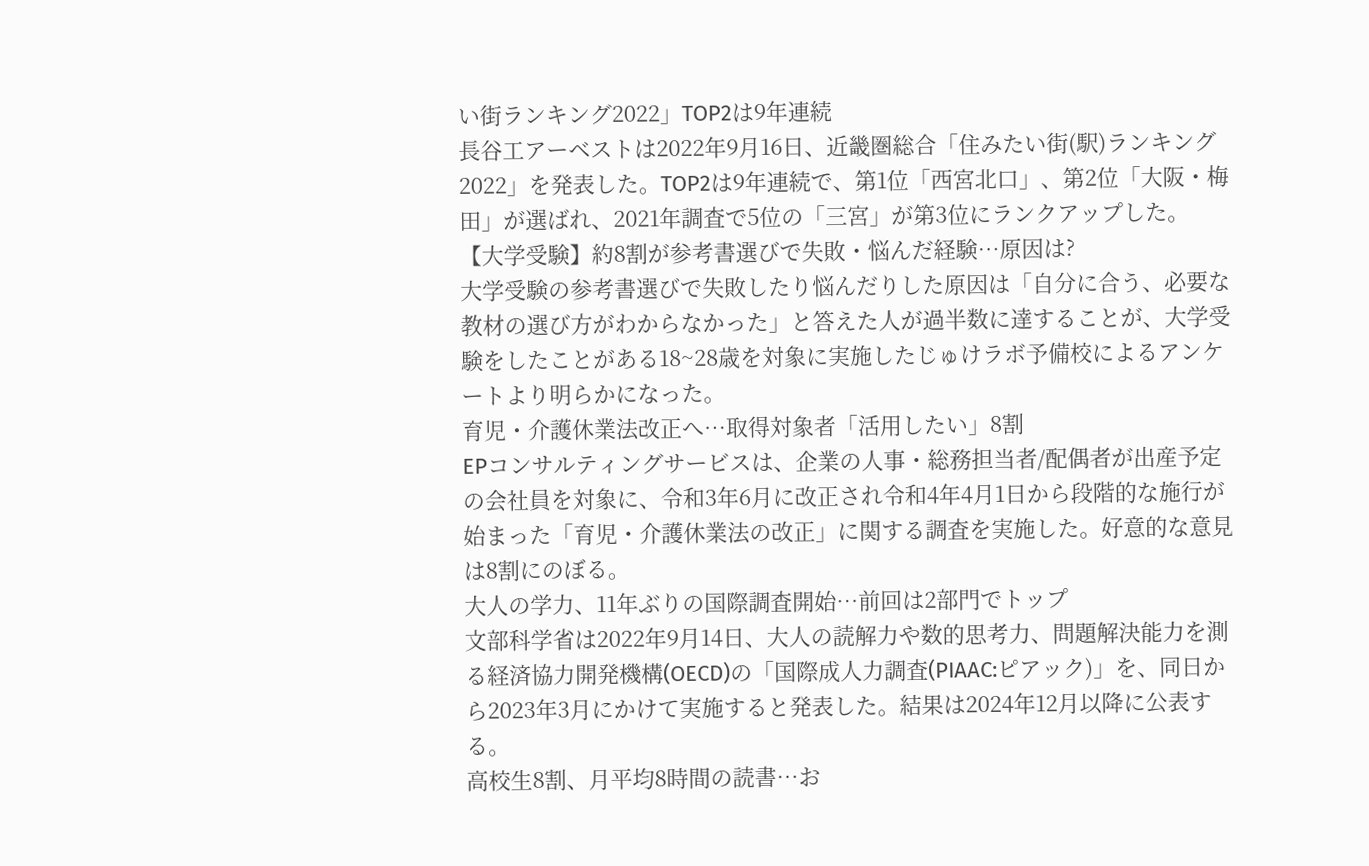い街ランキング2022」TOP2は9年連続
長谷工アーベストは2022年9月16日、近畿圏総合「住みたい街(駅)ランキング2022」を発表した。TOP2は9年連続で、第1位「西宮北口」、第2位「大阪・梅田」が選ばれ、2021年調査で5位の「三宮」が第3位にランクアップした。
【大学受験】約8割が参考書選びで失敗・悩んだ経験…原因は?
大学受験の参考書選びで失敗したり悩んだりした原因は「自分に合う、必要な教材の選び方がわからなかった」と答えた人が過半数に達することが、大学受験をしたことがある18~28歳を対象に実施したじゅけラボ予備校によるアンケートより明らかになった。
育児・介護休業法改正へ…取得対象者「活用したい」8割
EPコンサルティングサービスは、企業の人事・総務担当者/配偶者が出産予定の会社員を対象に、令和3年6月に改正され令和4年4月1日から段階的な施行が始まった「育児・介護休業法の改正」に関する調査を実施した。好意的な意見は8割にのぼる。
大人の学力、11年ぶりの国際調査開始…前回は2部門でトップ
文部科学省は2022年9月14日、大人の読解力や数的思考力、問題解決能力を測る経済協力開発機構(OECD)の「国際成人力調査(PIAAC:ピアック)」を、同日から2023年3月にかけて実施すると発表した。結果は2024年12月以降に公表する。
高校生8割、月平均8時間の読書…お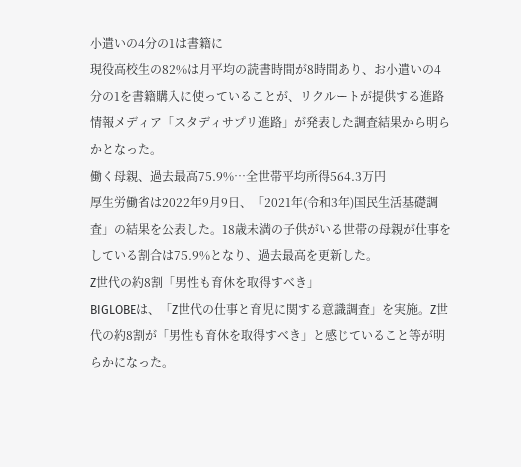小遣いの4分の1は書籍に
現役高校生の82%は月平均の読書時間が8時間あり、お小遣いの4分の1を書籍購入に使っていることが、リクルートが提供する進路情報メディア「スタディサプリ進路」が発表した調査結果から明らかとなった。
働く母親、過去最高75.9%…全世帯平均所得564.3万円
厚生労働省は2022年9月9日、「2021年(令和3年)国民生活基礎調査」の結果を公表した。18歳未満の子供がいる世帯の母親が仕事をしている割合は75.9%となり、過去最高を更新した。
Z世代の約8割「男性も育休を取得すべき」
BIGLOBEは、「Z世代の仕事と育児に関する意識調査」を実施。Z世代の約8割が「男性も育休を取得すべき」と感じていること等が明らかになった。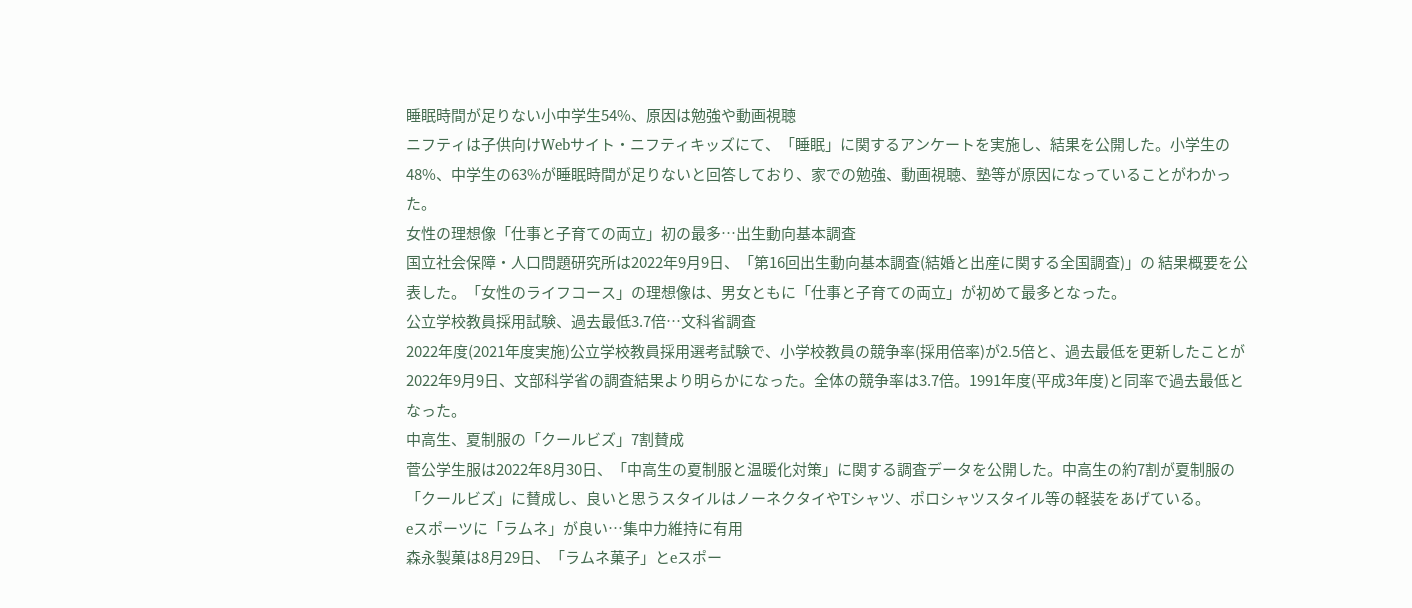睡眠時間が足りない小中学生54%、原因は勉強や動画視聴
ニフティは子供向けWebサイト・ニフティキッズにて、「睡眠」に関するアンケートを実施し、結果を公開した。小学生の48%、中学生の63%が睡眠時間が足りないと回答しており、家での勉強、動画視聴、塾等が原因になっていることがわかった。
女性の理想像「仕事と子育ての両立」初の最多…出生動向基本調査
国立社会保障・人口問題研究所は2022年9月9日、「第16回出生動向基本調査(結婚と出産に関する全国調査)」の 結果概要を公表した。「女性のライフコース」の理想像は、男女ともに「仕事と子育ての両立」が初めて最多となった。
公立学校教員採用試験、過去最低3.7倍…文科省調査
2022年度(2021年度実施)公立学校教員採用選考試験で、小学校教員の競争率(採用倍率)が2.5倍と、過去最低を更新したことが2022年9月9日、文部科学省の調査結果より明らかになった。全体の競争率は3.7倍。1991年度(平成3年度)と同率で過去最低となった。
中高生、夏制服の「クールビズ」7割賛成
菅公学生服は2022年8月30日、「中高生の夏制服と温暖化対策」に関する調査データを公開した。中高生の約7割が夏制服の「クールビズ」に賛成し、良いと思うスタイルはノーネクタイやTシャツ、ポロシャツスタイル等の軽装をあげている。
eスポーツに「ラムネ」が良い…集中力維持に有用
森永製菓は8月29日、「ラムネ菓子」とeスポー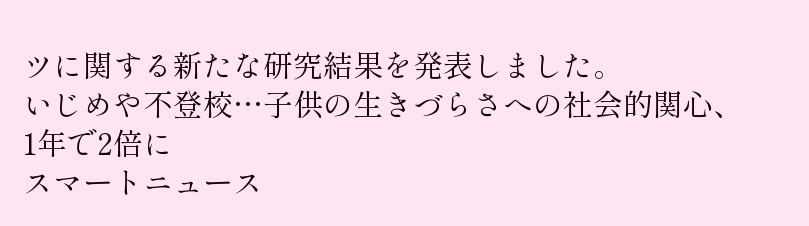ツに関する新たな研究結果を発表しました。
いじめや不登校…子供の生きづらさへの社会的関心、1年で2倍に
スマートニュース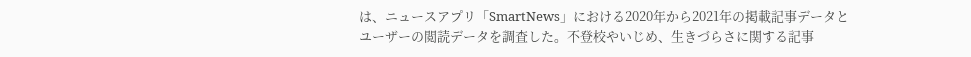は、ニュースアプリ「SmartNews」における2020年から2021年の掲載記事データとユーザーの閲読データを調査した。不登校やいじめ、生きづらさに関する記事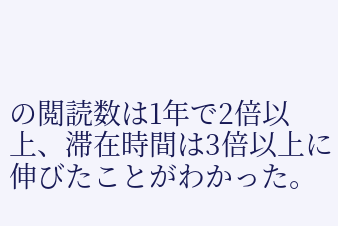の閲読数は1年で2倍以上、滞在時間は3倍以上に伸びたことがわかった。